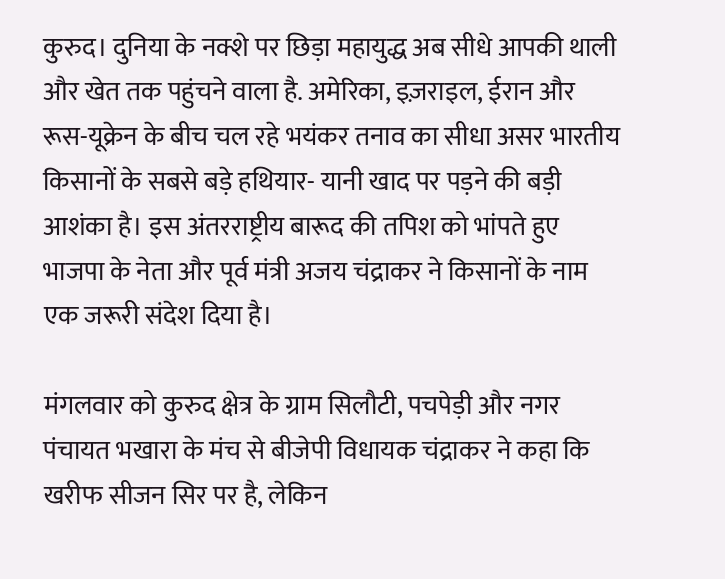कुरुद। दुनिया के नक्शे पर छिड़ा महायुद्ध अब सीधे आपकी थाली और खेत तक पहुंचने वाला है. अमेरिका, इज़राइल, ईरान और रूस-यूक्रेन के बीच चल रहे भयंकर तनाव का सीधा असर भारतीय किसानों के सबसे बड़े हथियार- यानी खाद पर पड़ने की बड़ी आशंका है। इस अंतरराष्ट्रीय बारूद की तपिश को भांपते हुए भाजपा के नेता और पूर्व मंत्री अजय चंद्राकर ने किसानों के नाम एक जरूरी संदेश दिया है।

मंगलवार को कुरुद क्षेत्र के ग्राम सिलौटी, पचपेड़ी और नगर पंचायत भखारा के मंच से बीजेपी विधायक चंद्राकर ने कहा कि खरीफ सीजन सिर पर है, लेकिन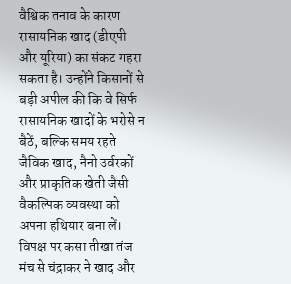वैश्विक तनाव के कारण रासायनिक खाद (डीएपी और यूरिया) का संकट गहरा सकता है। उन्होंने किसानों से बड़ी अपील की कि वे सिर्फ रासायनिक खादों के भरोसे न बैठें, बल्कि समय रहते जैविक खाद, नैनो उर्वरकों और प्राकृतिक खेती जैसी वैकल्पिक व्यवस्था को अपना हथियार बना लें।
विपक्ष पर कसा तीखा तंज
मंच से चंद्राकर ने खाद और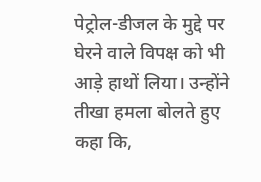पेट्रोल-डीजल के मुद्दे पर घेरने वाले विपक्ष को भी आड़े हाथों लिया। उन्होंने तीखा हमला बोलते हुए कहा कि,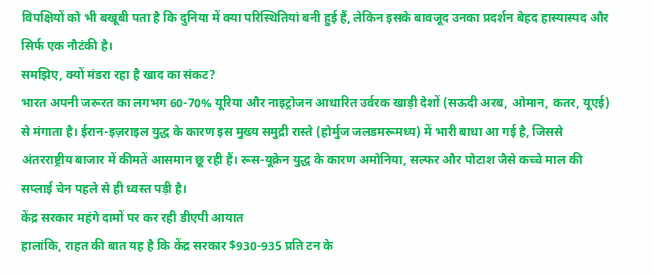विपक्षियों को भी बखूबी पता है कि दुनिया में क्या परिस्थितियां बनी हुई हैं, लेकिन इसके बावजूद उनका प्रदर्शन बेहद हास्यास्पद और सिर्फ एक नौटंकी है।
समझिए, क्यों मंडरा रहा है खाद का संकट?
भारत अपनी जरूरत का लगभग 60-70% यूरिया और नाइट्रोजन आधारित उर्वरक खाड़ी देशों (सऊदी अरब, ओमान, कतर, यूएई) से मंगाता है। ईरान-इज़राइल युद्ध के कारण इस मुख्य समुद्री रास्ते (होर्मुज जलडमरूमध्य) में भारी बाधा आ गई है, जिससे अंतरराष्ट्रीय बाजार में कीमतें आसमान छू रही हैं। रूस-यूक्रेन युद्ध के कारण अमोनिया, सल्फर और पोटाश जैसे कच्चे माल की सप्लाई चेन पहले से ही ध्वस्त पड़ी है।
केंद्र सरकार महंगे दामों पर कर रही डीएपी आयात
हालांकि, राहत की बात यह है कि केंद्र सरकार $930-935 प्रति टन के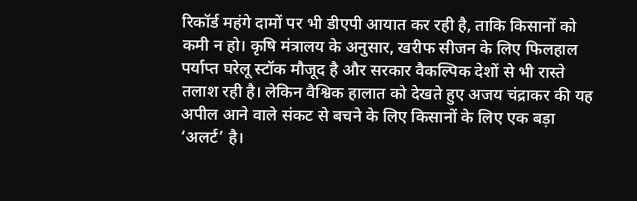रिकॉर्ड महंगे दामों पर भी डीएपी आयात कर रही है, ताकि किसानों को कमी न हो। कृषि मंत्रालय के अनुसार, खरीफ सीजन के लिए फिलहाल पर्याप्त घरेलू स्टॉक मौजूद है और सरकार वैकल्पिक देशों से भी रास्ते तलाश रही है। लेकिन वैश्विक हालात को देखते हुए अजय चंद्राकर की यह अपील आने वाले संकट से बचने के लिए किसानों के लिए एक बड़ा ‘अलर्ट’ है।